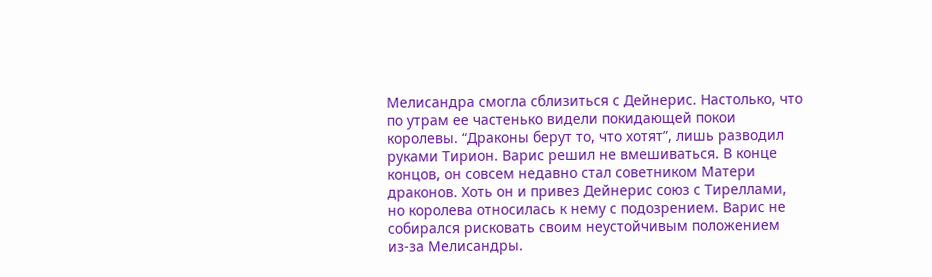Мелисандра смогла сблизиться с Дейнерис. Настолько, что по утрам ее частенько видели покидающей покои королевы. “Драконы берут то, что хотят”, лишь разводил руками Тирион. Варис решил не вмешиваться. В конце концов, он совсем недавно стал советником Матери драконов. Хоть он и привез Дейнерис союз с Тиреллами, но королева относилась к нему с подозрением. Варис не собирался рисковать своим неустойчивым положением из-за Мелисандры.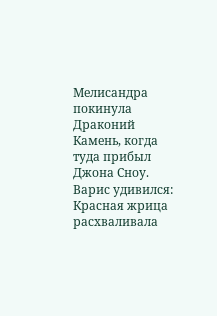Мелисандра покинула Драконий Камень, когда туда прибыл Джона Сноу. Варис удивился: Красная жрица расхваливала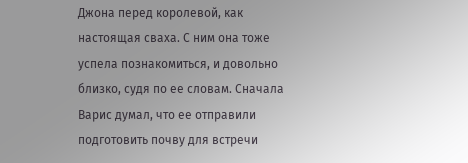Джона перед королевой, как настоящая сваха. С ним она тоже успела познакомиться, и довольно близко, судя по ее словам. Сначала Варис думал, что ее отправили подготовить почву для встречи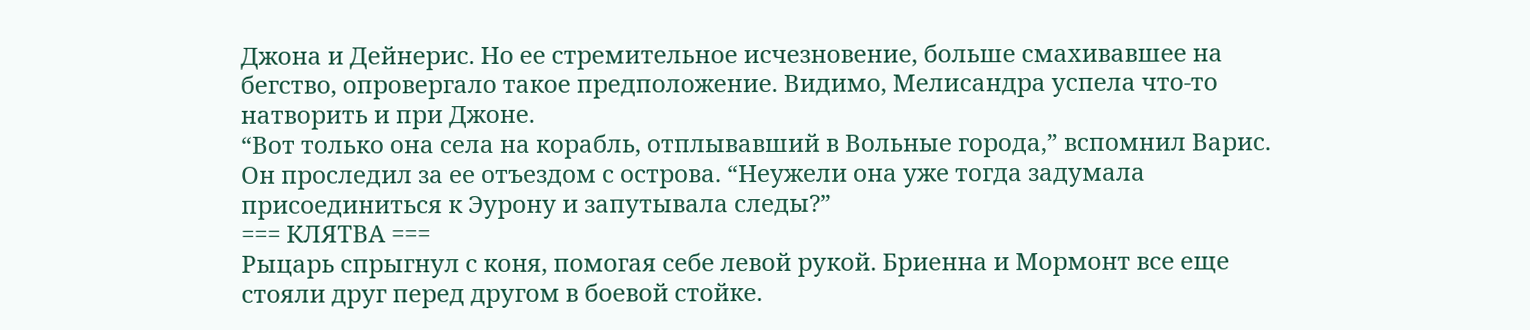Джона и Дейнерис. Но ее стремительное исчезновение, больше смахивавшее на бегство, опровергало такое предположение. Видимо, Мелисандра успела что-то натворить и при Джоне.
“Вот только она села на корабль, отплывавший в Вольные города,” вспомнил Варис. Он проследил за ее отъездом с острова. “Неужели она уже тогда задумала присоединиться к Эурону и запутывала следы?”
=== КЛЯТВА ===
Рыцарь спрыгнул с коня, помогая себе левой рукой. Бриенна и Мормонт все еще стояли друг перед другом в боевой стойке.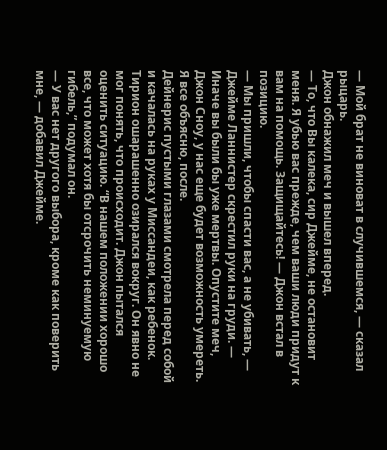— Мой брат не виноват в случившемся, — сказал рыцарь.
Джон обнажил меч и вышел вперед.
— То, что Вы калека, сир Джейме, не остановит меня. Я убью вас прежде, чем ваши люди придут к вам на помощь. Защищайтесь! — Джон встал в позицию.
— Мы пришли, чтобы спасти вас, а не убивать, — Джейме Ланнистер скрестил руки на груди. — Иначе вы были бы уже мертвы. Опустите меч, Джон Сноу, у нас еще будет возможность умереть. Я все объясню, после.
Дейнерис пустыми глазами смотрела перед собой и качалась на руках у Миссандеи, как ребенок. Тирион ошарашенно озирался вокруг. Он явно не мог понять, что происходит. Джон пытался оценить ситуацию. “В нашем положении хорошо все, что может хотя бы отсрочить неминуемую гибель,” подумал он.
— У вас нет другого выбора, кроме как поверить мне, — добавил Джейме.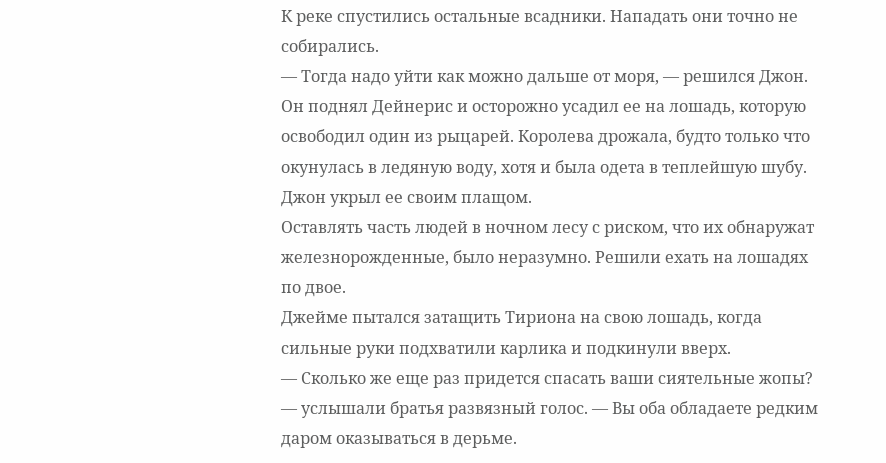К реке спустились остальные всадники. Нападать они точно не собирались.
— Тогда надо уйти как можно дальше от моря, — решился Джон.
Он поднял Дейнерис и осторожно усадил ее на лошадь, которую освободил один из рыцарей. Королева дрожала, будто только что окунулась в ледяную воду, хотя и была одета в теплейшую шубу. Джон укрыл ее своим плащом.
Оставлять часть людей в ночном лесу с риском, что их обнаружат железнорожденные, было неразумно. Решили ехать на лошадях по двое.
Джейме пытался затащить Тириона на свою лошадь, когда сильные руки подхватили карлика и подкинули вверх.
— Сколько же еще раз придется спасать ваши сиятельные жопы? — услышали братья развязный голос. — Вы оба обладаете редким даром оказываться в дерьме.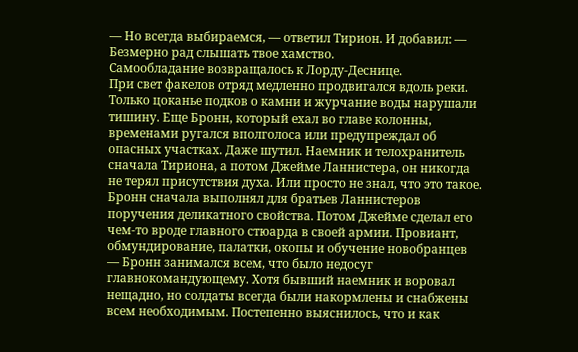— Но всегда выбираемся, — ответил Тирион. И добавил: — Безмерно рад слышать твое хамство.
Самообладание возвращалось к Лорду-Деснице.
При свет факелов отряд медленно продвигался вдоль реки. Только цоканье подков о камни и журчание воды нарушали тишину. Еще Бронн, который ехал во главе колонны, временами ругался вполголоса или предупреждал об опасных участках. Даже шутил. Наемник и телохранитель сначала Тириона, а потом Джейме Ланнистера, он никогда не терял присутствия духа. Или просто не знал, что это такое.
Бронн сначала выполнял для братьев Ланнистеров поручения деликатного свойства. Потом Джейме сделал его чем-то вроде главного стюарда в своей армии. Провиант, обмундирование, палатки, окопы и обучение новобранцев — Бронн занимался всем, что было недосуг главнокомандующему. Хотя бывший наемник и воровал нещадно, но солдаты всегда были накормлены и снабжены всем необходимым. Постепенно выяснилось, что и как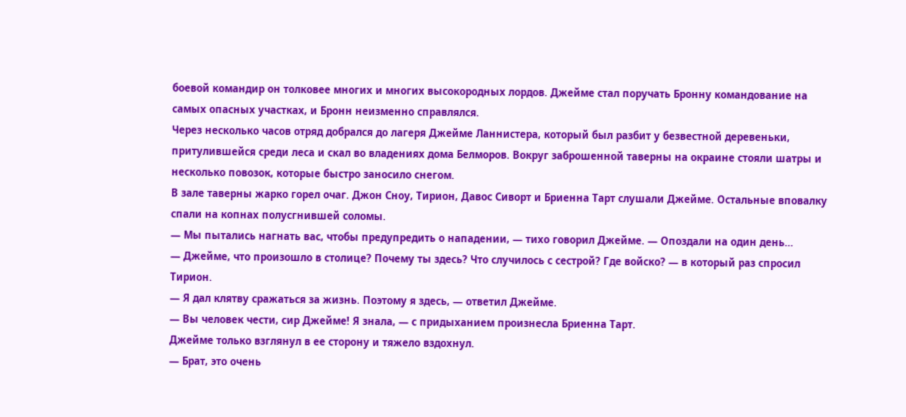боевой командир он толковее многих и многих высокородных лордов. Джейме стал поручать Бронну командование на самых опасных участках, и Бронн неизменно справлялся.
Через несколько часов отряд добрался до лагеря Джейме Ланнистера, который был разбит у безвестной деревеньки, притулившейся среди леса и скал во владениях дома Белморов. Вокруг заброшенной таверны на окраине стояли шатры и несколько повозок, которые быстро заносило снегом.
В зале таверны жарко горел очаг. Джон Сноу, Тирион, Давос Сиворт и Бриенна Тарт слушали Джейме. Остальные вповалку спали на копнах полусгнившей соломы.
— Мы пытались нагнать вас, чтобы предупредить о нападении, — тихо говорил Джейме. — Опоздали на один день…
— Джейме, что произошло в столице? Почему ты здесь? Что случилось с сестрой? Где войско? — в который раз спросил Тирион.
— Я дал клятву сражаться за жизнь. Поэтому я здесь, — ответил Джейме.
— Вы человек чести, сир Джейме! Я знала, — с придыханием произнесла Бриенна Тарт.
Джейме только взглянул в ее сторону и тяжело вздохнул.
— Брат, это очень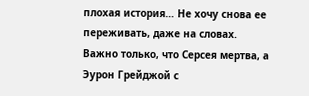плохая история… Не хочу снова ее переживать, даже на словах. Важно только, что Серсея мертва, а Эурон Грейджой с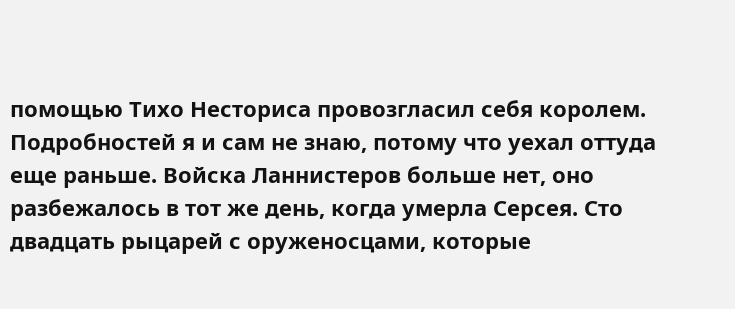помощью Тихо Несториса провозгласил себя королем. Подробностей я и сам не знаю, потому что уехал оттуда еще раньше. Войска Ланнистеров больше нет, оно разбежалось в тот же день, когда умерла Серсея. Сто двадцать рыцарей с оруженосцами, которые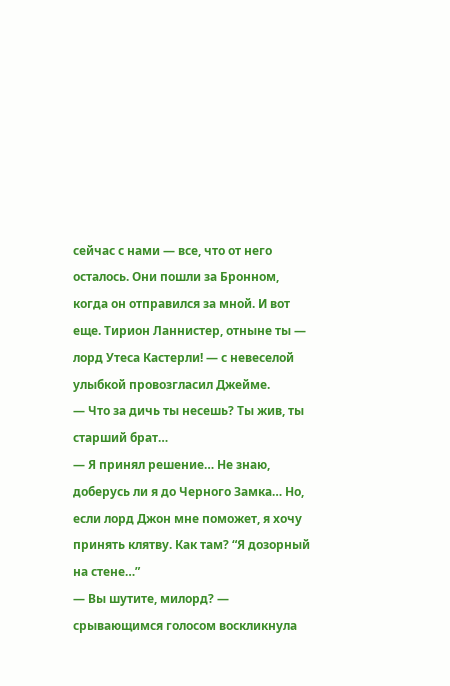сейчас с нами — все, что от него осталось. Они пошли за Бронном, когда он отправился за мной. И вот еще. Тирион Ланнистер, отныне ты — лорд Утеса Кастерли! — с невеселой улыбкой провозгласил Джейме.
— Что за дичь ты несешь? Ты жив, ты старший брат…
— Я принял решение… Не знаю, доберусь ли я до Черного Замка… Но, если лорд Джон мне поможет, я хочу принять клятву. Как там? “Я дозорный на стене…”
— Вы шутите, милорд? — срывающимся голосом воскликнула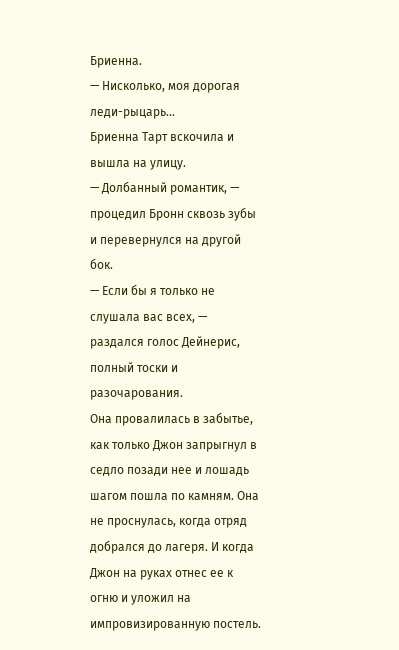Бриенна.
— Нисколько, моя дорогая леди-рыцарь…
Бриенна Тарт вскочила и вышла на улицу.
— Долбанный романтик, — процедил Бронн сквозь зубы и перевернулся на другой бок.
— Если бы я только не слушала вас всех, — раздался голос Дейнерис, полный тоски и разочарования.
Она провалилась в забытье, как только Джон запрыгнул в седло позади нее и лошадь шагом пошла по камням. Она не проснулась, когда отряд добрался до лагеря. И когда Джон на руках отнес ее к огню и уложил на импровизированную постель.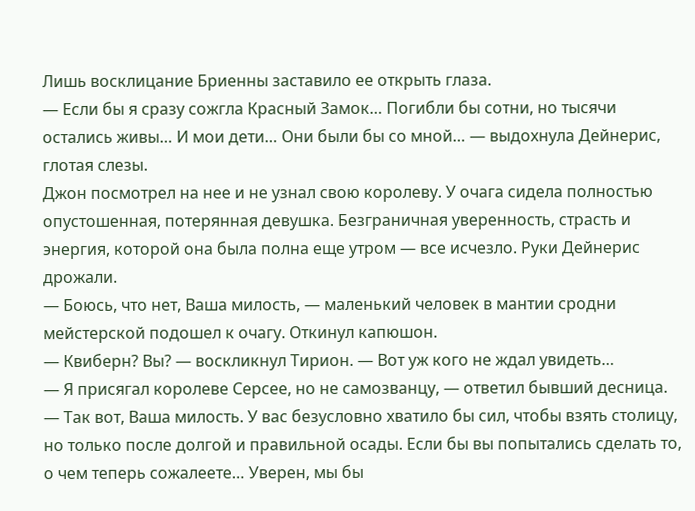Лишь восклицание Бриенны заставило ее открыть глаза.
— Если бы я сразу сожгла Красный Замок… Погибли бы сотни, но тысячи остались живы… И мои дети… Они были бы со мной… — выдохнула Дейнерис, глотая слезы.
Джон посмотрел на нее и не узнал свою королеву. У очага сидела полностью опустошенная, потерянная девушка. Безграничная уверенность, страсть и энергия, которой она была полна еще утром — все исчезло. Руки Дейнерис дрожали.
— Боюсь, что нет, Ваша милость, — маленький человек в мантии сродни мейстерской подошел к очагу. Откинул капюшон.
— Квиберн? Вы? — воскликнул Тирион. — Вот уж кого не ждал увидеть…
— Я присягал королеве Серсее, но не самозванцу, — ответил бывший десница. — Так вот, Ваша милость. У вас безусловно хватило бы сил, чтобы взять столицу, но только после долгой и правильной осады. Если бы вы попытались сделать то, о чем теперь сожалеете… Уверен, мы бы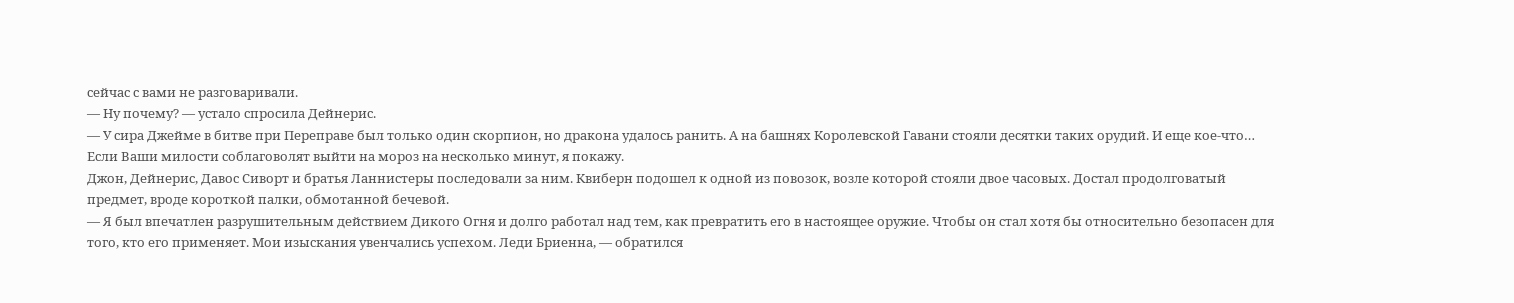сейчас с вами не разговаривали.
— Ну почему? — устало спросила Дейнерис.
— У сира Джейме в битве при Переправе был только один скорпион, но дракона удалось ранить. А на башнях Королевской Гавани стояли десятки таких орудий. И еще кое-что… Если Ваши милости соблаговолят выйти на мороз на несколько минут, я покажу.
Джон, Дейнерис, Давос Сиворт и братья Ланнистеры последовали за ним. Квиберн подошел к одной из повозок, возле которой стояли двое часовых. Достал продолговатый предмет, вроде короткой палки, обмотанной бечевой.
— Я был впечатлен разрушительным действием Дикого Огня и долго работал над тем, как превратить его в настоящее оружие. Чтобы он стал хотя бы относительно безопасен для того, кто его применяет. Мои изыскания увенчались успехом. Леди Бриенна, — обратился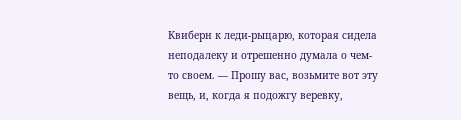Квиберн к леди-рыцарю, которая сидела неподалеку и отрешенно думала о чем-то своем. — Прошу вас, возьмите вот эту вещь, и, когда я подожгу веревку,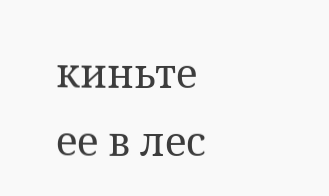киньте ее в лес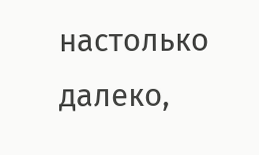настолько далеко,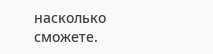насколько сможете.